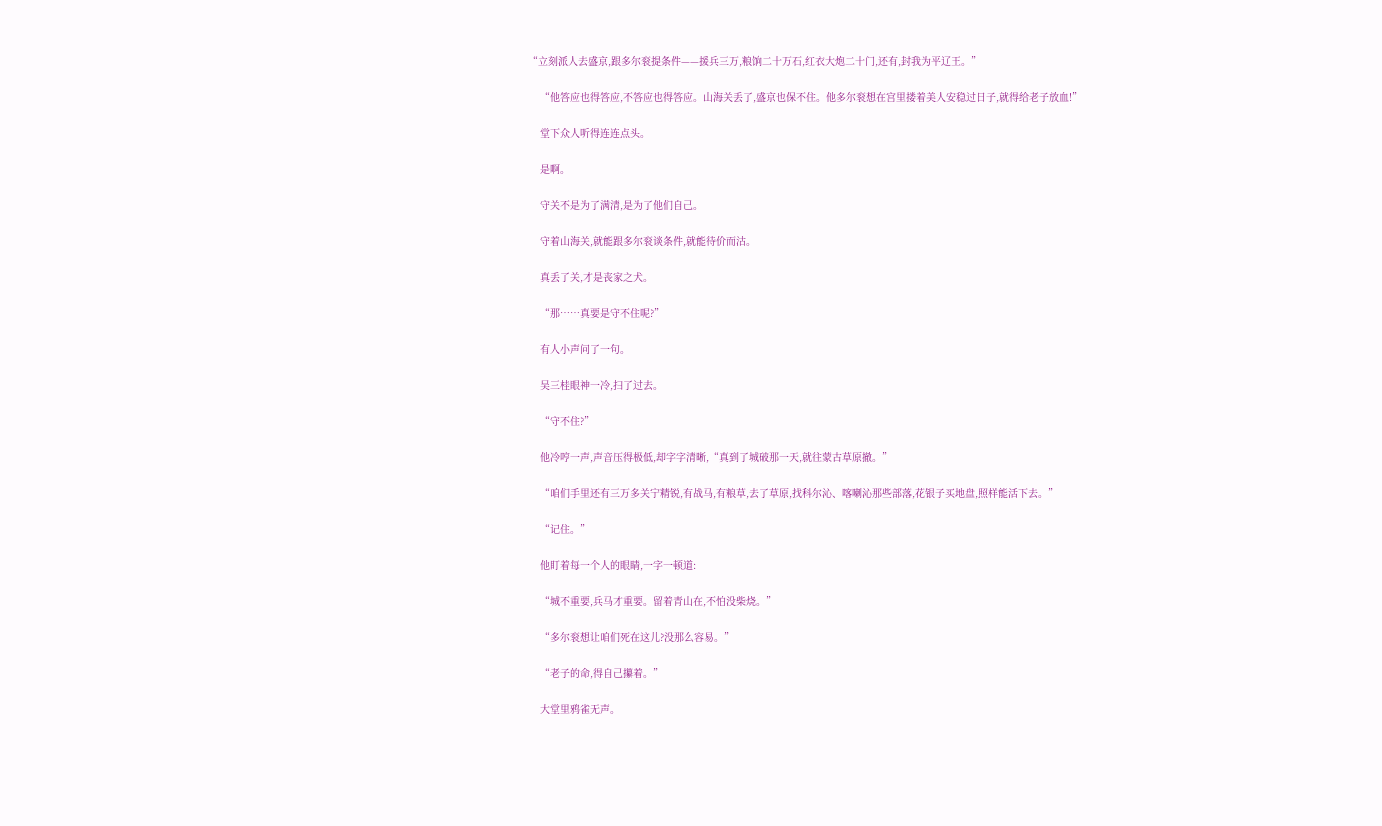“立刻派人去盛京,跟多尔衮提条件——援兵三万,粮饷二十万石,红衣大炮二十门,还有,封我为平辽王。”

    “他答应也得答应,不答应也得答应。山海关丢了,盛京也保不住。他多尔衮想在宫里搂着美人安稳过日子,就得给老子放血!”

    堂下众人听得连连点头。

    是啊。

    守关不是为了满清,是为了他们自己。

    守着山海关,就能跟多尔衮谈条件,就能待价而沽。

    真丢了关,才是丧家之犬。

    “那……真要是守不住呢?”

    有人小声问了一句。

    吴三桂眼神一冷,扫了过去。

    “守不住?”

    他冷哼一声,声音压得极低,却字字清晰,“真到了城破那一天,就往蒙古草原撤。”

    “咱们手里还有三万多关宁精锐,有战马,有粮草,去了草原,找科尔沁、喀喇沁那些部落,花银子买地盘,照样能活下去。”

    “记住。”

    他盯着每一个人的眼睛,一字一顿道:

    “城不重要,兵马才重要。留着青山在,不怕没柴烧。”

    “多尔衮想让咱们死在这儿?没那么容易。”

    “老子的命,得自己攥着。”

    大堂里鸦雀无声。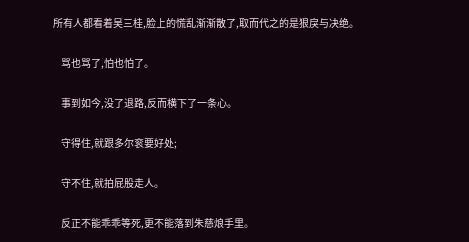所有人都看着吴三桂,脸上的慌乱渐渐散了,取而代之的是狠戾与决绝。

    骂也骂了,怕也怕了。

    事到如今,没了退路,反而横下了一条心。

    守得住,就跟多尔衮要好处;

    守不住,就拍屁股走人。

    反正不能乖乖等死,更不能落到朱慈烺手里。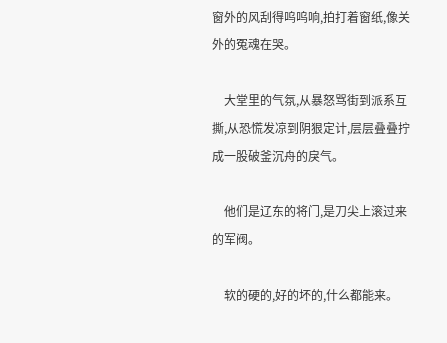窗外的风刮得呜呜响,拍打着窗纸,像关外的冤魂在哭。

    大堂里的气氛,从暴怒骂街到派系互撕,从恐慌发凉到阴狠定计,层层叠叠拧成一股破釜沉舟的戾气。

    他们是辽东的将门,是刀尖上滚过来的军阀。

    软的硬的,好的坏的,什么都能来。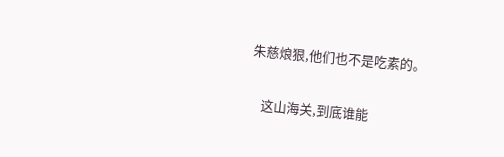朱慈烺狠,他们也不是吃素的。

    这山海关,到底谁能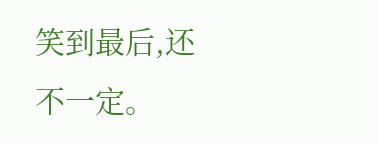笑到最后,还不一定。